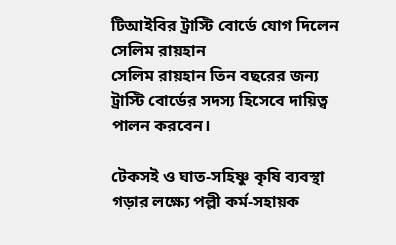টিআইবির ট্রাস্টি বোর্ডে যোগ দিলেন সেলিম রায়হান
সেলিম রায়হান তিন বছরের জন্য ট্রাস্টি বোর্ডের সদস্য হিসেবে দায়িত্ব পালন করবেন।

টেকসই ও ঘাত-সহিষ্ণু কৃষি ব্যবস্থা গড়ার লক্ষ্যে পল্লী কর্ম-সহায়ক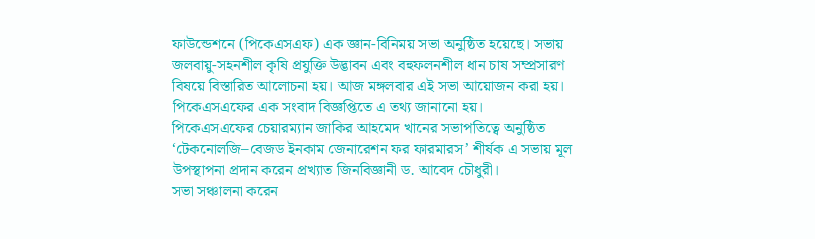ফাউন্ডেশনে (পিকেএসএফ) এক জ্ঞান-বিনিময় সভা অনুষ্ঠিত হয়েছে। সভায় জলবায়ু-সহনশীল কৃষি প্রযুক্তি উদ্ভাবন এবং বহুফলনশীল ধান চাষ সম্প্রসারণ বিষয়ে বিস্তারিত আলোচনা হয়। আজ মঙ্গলবার এই সভা আয়োজন করা হয়।
পিকেএসএফের এক সংবাদ বিজ্ঞপ্তিতে এ তথ্য জানানো হয়।
পিকেএসএফের চেয়ারম্যান জাকির আহমেদ খানের সভাপতিত্বে অনুষ্ঠিত ‘টেকনোলজি–বেজড ইনকাম জেনারেশন ফর ফারমারস’ শীর্ষক এ সভায় মূল উপস্থাপনা প্রদান করেন প্রখ্যাত জিনবিজ্ঞানী ড. আবেদ চৌধুরী।
সভা সঞ্চালনা করেন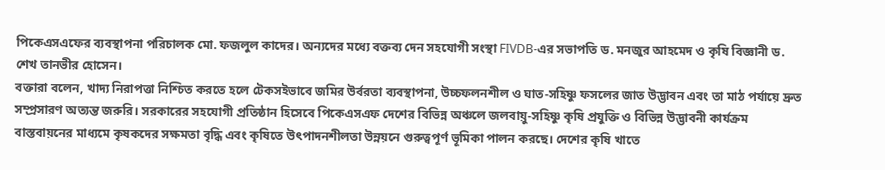পিকেএসএফের ব্যবস্থাপনা পরিচালক মো. ফজলুল কাদের। অন্যদের মধ্যে বক্তব্য দেন সহযোগী সংস্থা FIVDB-এর সভাপতি ড. মনজুর আহমেদ ও কৃষি বিজ্ঞানী ড. শেখ তানভীর হোসেন।
বক্তারা বলেন, খাদ্য নিরাপত্তা নিশ্চিত করতে হলে টেকসইভাবে জমির উর্বরতা ব্যবস্থাপনা, উচ্চফলনশীল ও ঘাত-সহিষ্ণু ফসলের জাত উদ্ভাবন এবং তা মাঠ পর্যায়ে দ্রুত সম্প্রসারণ অত্যন্ত জরুরি। সরকারের সহযোগী প্রতিষ্ঠান হিসেবে পিকেএসএফ দেশের বিভিন্ন অঞ্চলে জলবায়ু-সহিষ্ণু কৃষি প্রযুক্তি ও বিভিন্ন উদ্ভাবনী কার্যক্রম বাস্তবায়নের মাধ্যমে কৃষকদের সক্ষমতা বৃদ্ধি এবং কৃষিতে উৎপাদনশীলতা উন্নয়নে গুরুত্বপূর্ণ ভূমিকা পালন করছে। দেশের কৃষি খাতে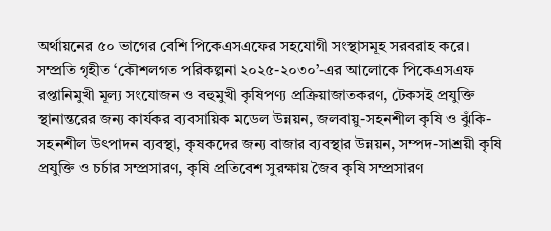অর্থায়নের ৫০ ভাগের বেশি পিকেএসএফের সহযোগী সংস্থাসমূহ সরবরাহ করে।
সম্প্রতি গৃহীত ‘কৌশলগত পরিকল্পনা ২০২৫-২০৩০’-এর আলোকে পিকেএসএফ রপ্তানিমুখী মূল্য সংযোজন ও বহুমুখী কৃষিপণ্য প্রক্রিয়াজাতকরণ, টেকসই প্রযুক্তি স্থানান্তরের জন্য কার্যকর ব্যবসায়িক মডেল উন্নয়ন, জলবায়ু-সহনশীল কৃষি ও ঝুঁকি-সহনশীল উৎপাদন ব্যবস্থা, কৃষকদের জন্য বাজার ব্যবস্থার উন্নয়ন, সম্পদ-সাশ্রয়ী কৃষি প্রযুক্তি ও চর্চার সম্প্রসারণ, কৃষি প্রতিবেশ সুরক্ষায় জৈব কৃষি সম্প্রসারণ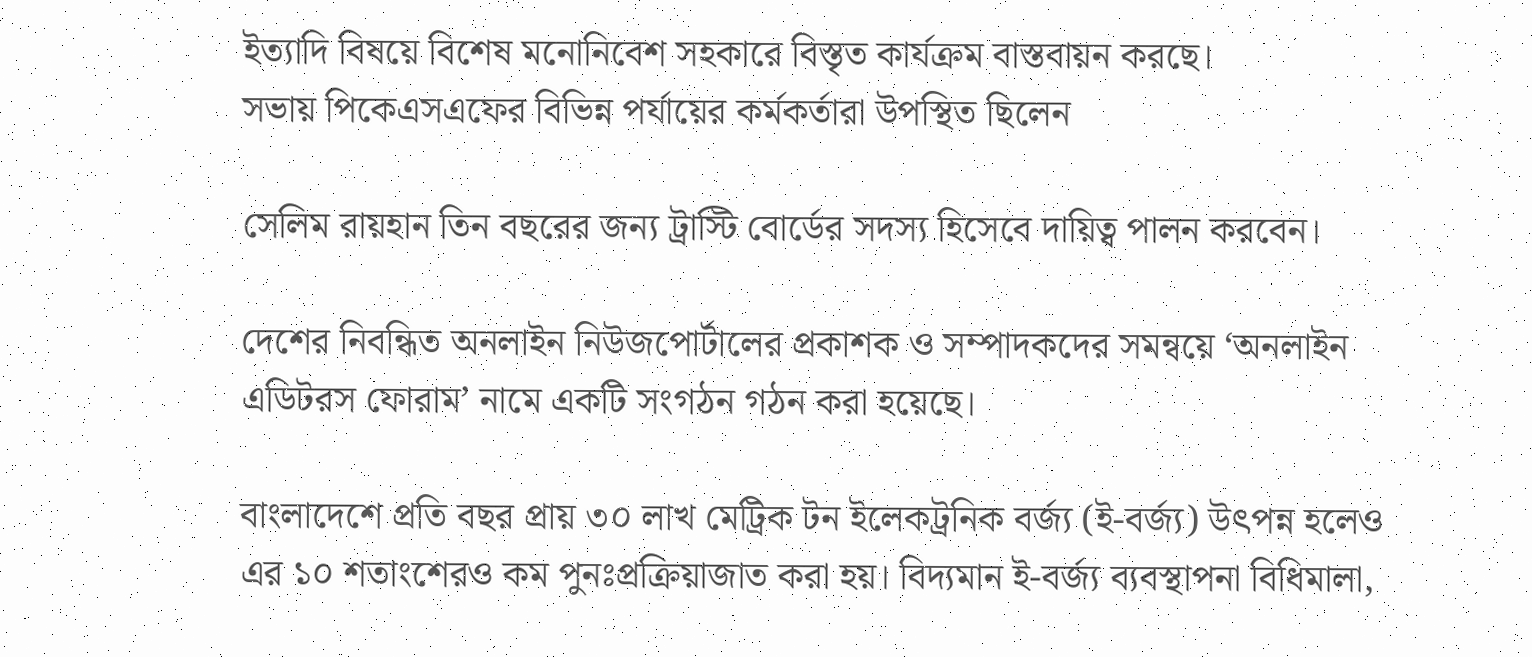ইত্যাদি বিষয়ে বিশেষ মনোনিবেশ সহকারে বিস্তৃত কার্যক্রম বাস্তবায়ন করছে।
সভায় পিকেএসএফের বিভিন্ন পর্যায়ের কর্মকর্তারা উপস্থিত ছিলেন

সেলিম রায়হান তিন বছরের জন্য ট্রাস্টি বোর্ডের সদস্য হিসেবে দায়িত্ব পালন করবেন।

দেশের নিবন্ধিত অনলাইন নিউজপোর্টালের প্রকাশক ও সম্পাদকদের সমন্বয়ে ‘অনলাইন এডিটরস ফোরাম’ নামে একটি সংগঠন গঠন করা হয়েছে।

বাংলাদেশে প্রতি বছর প্রায় ৩০ লাখ মেট্রিক টন ইলেকট্রনিক বর্জ্য (ই-বর্জ্য) উৎপন্ন হলেও এর ১০ শতাংশেরও কম পুনঃপ্রক্রিয়াজাত করা হয়। বিদ্যমান ই-বর্জ্য ব্যবস্থাপনা বিধিমালা,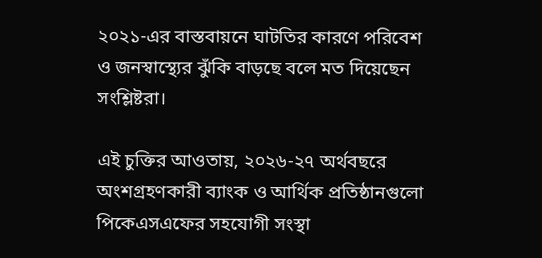২০২১-এর বাস্তবায়নে ঘাটতির কারণে পরিবেশ ও জনস্বাস্থ্যের ঝুঁকি বাড়ছে বলে মত দিয়েছেন সংশ্লিষ্টরা।

এই চুক্তির আওতায়, ২০২৬-২৭ অর্থবছরে অংশগ্রহণকারী ব্যাংক ও আর্থিক প্রতিষ্ঠানগুলো পিকেএসএফের সহযোগী সংস্থা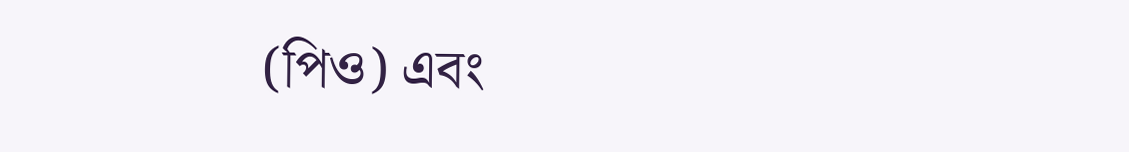(পিও) এবং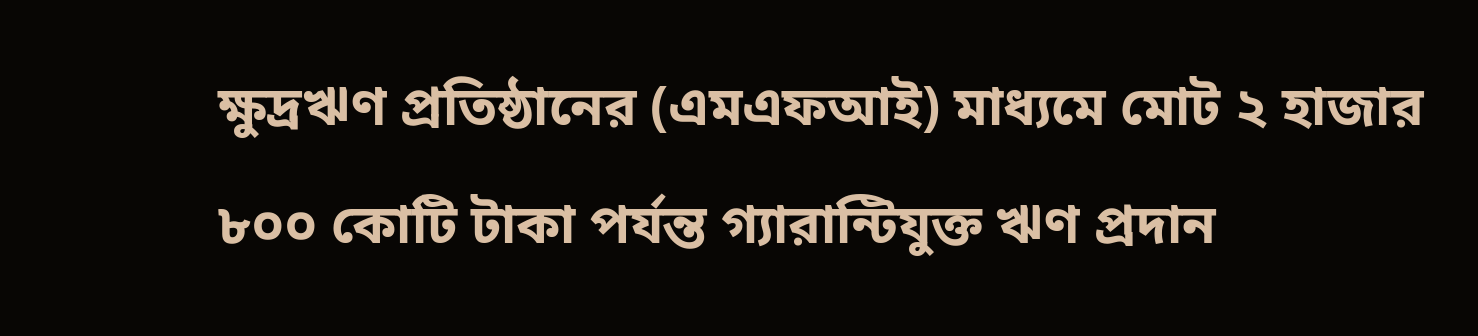ক্ষুদ্রঋণ প্রতিষ্ঠানের (এমএফআই) মাধ্যমে মোট ২ হাজার ৮০০ কোটি টাকা পর্যন্ত গ্যারান্টিযুক্ত ঋণ প্রদান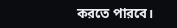করতে পারবে।